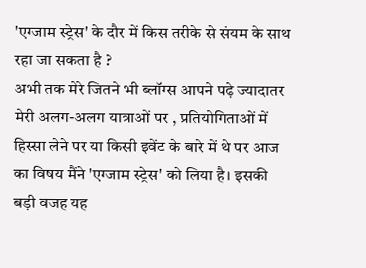'एग्जाम स्ट्रेस' के दौर में किस तरीके से संयम के साथ रहा जा सकता है ?
अभी तक मेरे जितने भी ब्लॉग्स आपने पढ़े ज्यादातर मेरी अलग-अलग यात्राओं पर , प्रतियोगिताओं में हिस्सा लेने पर या किसी इवेंट के बारे में थे पर आज का विषय मैंने 'एग्जाम स्ट्रेस' को लिया है। इसकी बड़ी वजह यह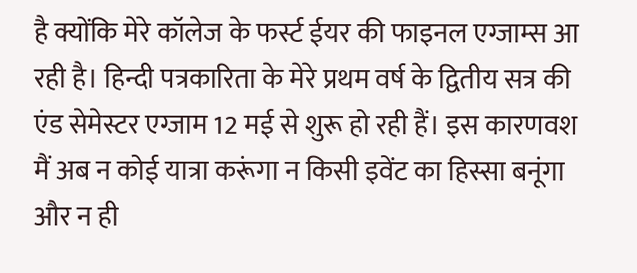है क्योंकि मेरे कॉलेज के फर्स्ट ईयर की फाइनल एग्जाम्स आ रही है। हिन्दी पत्रकारिता के मेरे प्रथम वर्ष के द्वितीय सत्र की एंड सेमेस्टर एग्जाम 12 मई से शुरू हो रही हैं। इस कारणवश मैं अब न कोई यात्रा करूंगा न किसी इवेंट का हिस्सा बनूंगा और न ही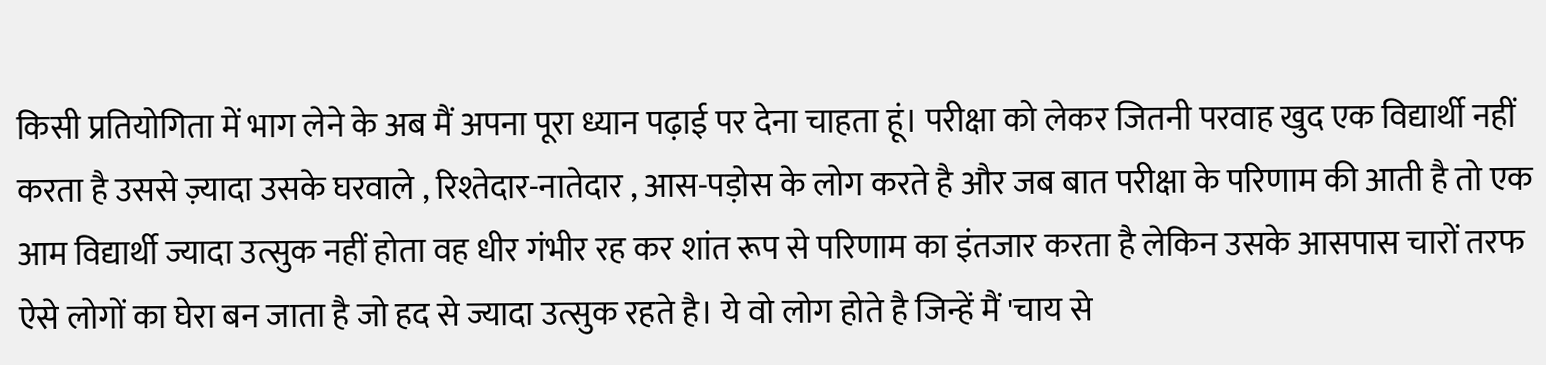किसी प्रतियोगिता में भाग लेने के अब मैं अपना पूरा ध्यान पढ़ाई पर देना चाहता हूं। परीक्षा को लेकर जितनी परवाह खुद एक विद्यार्थी नहीं करता है उससे ज़्यादा उसके घरवाले , रिश्तेदार-नातेदार , आस-पड़ोस के लोग करते है और जब बात परीक्षा के परिणाम की आती है तो एक आम विद्यार्थी ज्यादा उत्सुक नहीं होता वह धीर गंभीर रह कर शांत रूप से परिणाम का इंतजार करता है लेकिन उसके आसपास चारों तरफ ऐसे लोगों का घेरा बन जाता है जो हद से ज्यादा उत्सुक रहते है। ये वो लोग होते है जिन्हें मैं 'चाय से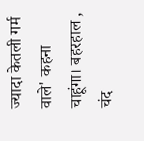ज्यादा केतली गर्म वाले' कहना चाहूंगा। बहरहाल , चंद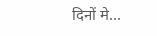दिनों मे...